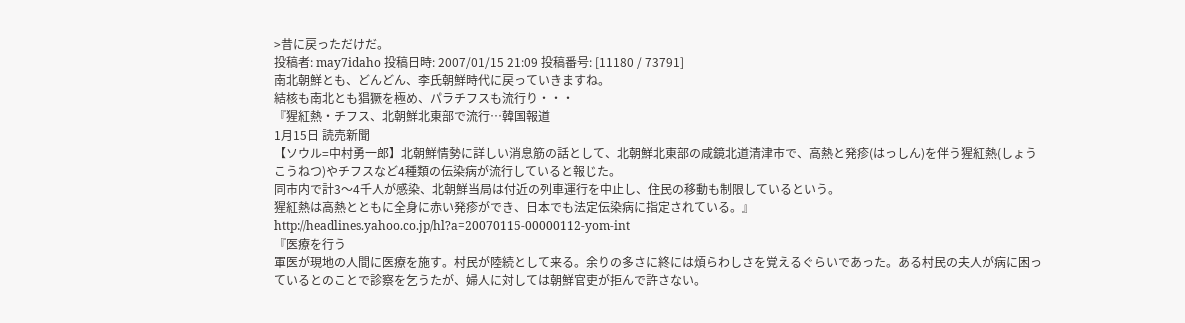>昔に戻っただけだ。
投稿者: may7idaho 投稿日時: 2007/01/15 21:09 投稿番号: [11180 / 73791]
南北朝鮮とも、どんどん、李氏朝鮮時代に戻っていきますね。
結核も南北とも猖獗を極め、パラチフスも流行り・・・
『猩紅熱・チフス、北朝鮮北東部で流行…韓国報道
1月15日 読売新聞
【ソウル=中村勇一郎】北朝鮮情勢に詳しい消息筋の話として、北朝鮮北東部の咸鏡北道清津市で、高熱と発疹(はっしん)を伴う猩紅熱(しょうこうねつ)やチフスなど4種類の伝染病が流行していると報じた。
同市内で計3〜4千人が感染、北朝鮮当局は付近の列車運行を中止し、住民の移動も制限しているという。
猩紅熱は高熱とともに全身に赤い発疹ができ、日本でも法定伝染病に指定されている。』
http://headlines.yahoo.co.jp/hl?a=20070115-00000112-yom-int
『医療を行う
軍医が現地の人間に医療を施す。村民が陸続として来る。余りの多さに終には煩らわしさを覚えるぐらいであった。ある村民の夫人が病に困っているとのことで診察を乞うたが、婦人に対しては朝鮮官吏が拒んで許さない。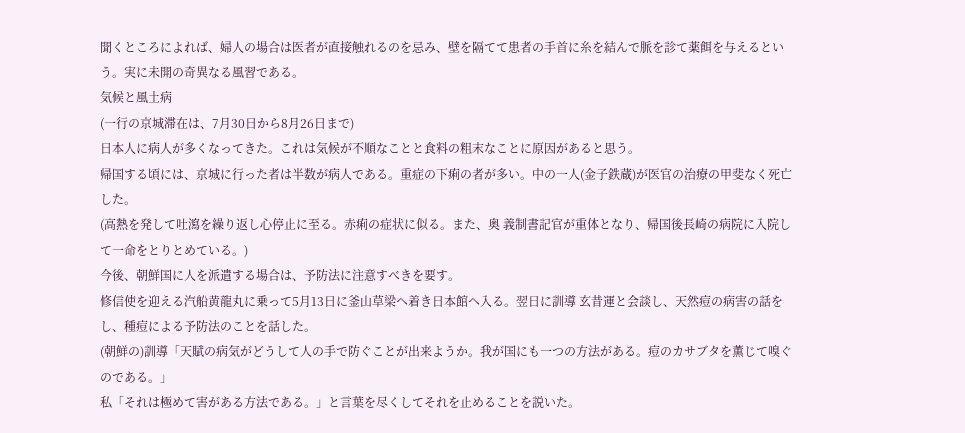聞くところによれば、婦人の場合は医者が直接触れるのを忌み、壁を隔てて患者の手首に糸を結んで脈を診て薬餌を与えるという。実に未開の奇異なる風習である。
気候と風土病
(一行の京城滞在は、7月30日から8月26日まで)
日本人に病人が多くなってきた。これは気候が不順なことと食料の粗末なことに原因があると思う。
帰国する頃には、京城に行った者は半数が病人である。重症の下痢の者が多い。中の一人(金子鉄蔵)が医官の治療の甲斐なく死亡した。
(高熱を発して吐瀉を繰り返し心停止に至る。赤痢の症状に似る。また、奥 義制書記官が重体となり、帰国後長崎の病院に入院して一命をとりとめている。)
今後、朝鮮国に人を派遣する場合は、予防法に注意すべきを要す。
修信使を迎える汽船黄龍丸に乗って5月13日に釜山草梁へ着き日本館へ入る。翌日に訓導 玄昔運と会談し、天然痘の病害の話をし、種痘による予防法のことを話した。
(朝鮮の)訓導「天賦の病気がどうして人の手で防ぐことが出来ようか。我が国にも一つの方法がある。痘のカサブタを薫じて嗅ぐのである。」
私「それは極めて害がある方法である。」と言葉を尽くしてそれを止めることを説いた。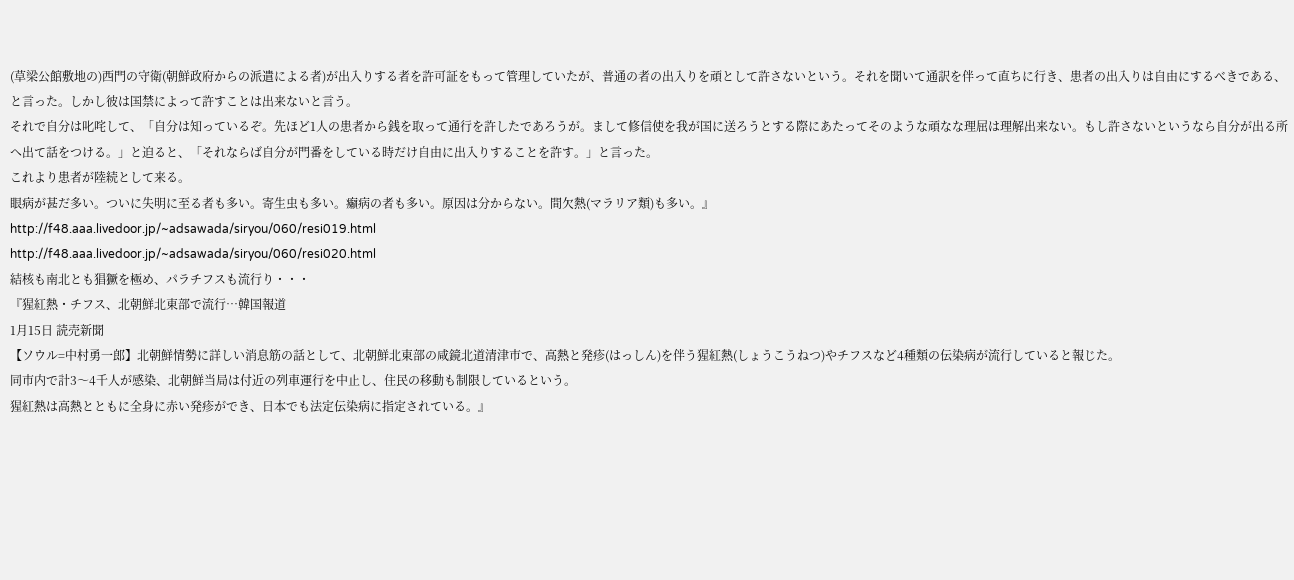(草梁公館敷地の)西門の守衛(朝鮮政府からの派遣による者)が出入りする者を許可証をもって管理していたが、普通の者の出入りを頑として許さないという。それを聞いて通訳を伴って直ちに行き、患者の出入りは自由にするべきである、と言った。しかし彼は国禁によって許すことは出来ないと言う。
それで自分は叱咤して、「自分は知っているぞ。先ほど1人の患者から銭を取って通行を許したであろうが。まして修信使を我が国に送ろうとする際にあたってそのような頑なな理屈は理解出来ない。もし許さないというなら自分が出る所へ出て話をつける。」と迫ると、「それならば自分が門番をしている時だけ自由に出入りすることを許す。」と言った。
これより患者が陸続として来る。
眼病が甚だ多い。ついに失明に至る者も多い。寄生虫も多い。癩病の者も多い。原因は分からない。間欠熱(マラリア類)も多い。』
http://f48.aaa.livedoor.jp/~adsawada/siryou/060/resi019.html
http://f48.aaa.livedoor.jp/~adsawada/siryou/060/resi020.html
結核も南北とも猖獗を極め、パラチフスも流行り・・・
『猩紅熱・チフス、北朝鮮北東部で流行…韓国報道
1月15日 読売新聞
【ソウル=中村勇一郎】北朝鮮情勢に詳しい消息筋の話として、北朝鮮北東部の咸鏡北道清津市で、高熱と発疹(はっしん)を伴う猩紅熱(しょうこうねつ)やチフスなど4種類の伝染病が流行していると報じた。
同市内で計3〜4千人が感染、北朝鮮当局は付近の列車運行を中止し、住民の移動も制限しているという。
猩紅熱は高熱とともに全身に赤い発疹ができ、日本でも法定伝染病に指定されている。』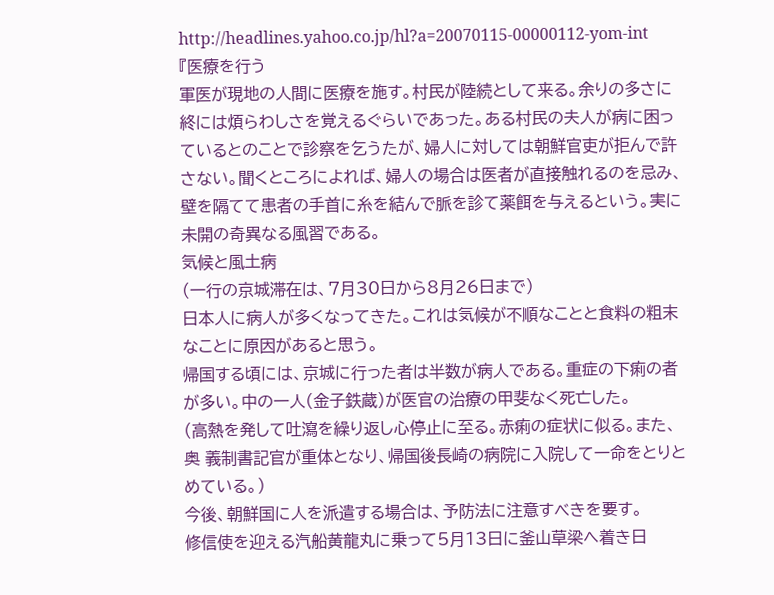http://headlines.yahoo.co.jp/hl?a=20070115-00000112-yom-int
『医療を行う
軍医が現地の人間に医療を施す。村民が陸続として来る。余りの多さに終には煩らわしさを覚えるぐらいであった。ある村民の夫人が病に困っているとのことで診察を乞うたが、婦人に対しては朝鮮官吏が拒んで許さない。聞くところによれば、婦人の場合は医者が直接触れるのを忌み、壁を隔てて患者の手首に糸を結んで脈を診て薬餌を与えるという。実に未開の奇異なる風習である。
気候と風土病
(一行の京城滞在は、7月30日から8月26日まで)
日本人に病人が多くなってきた。これは気候が不順なことと食料の粗末なことに原因があると思う。
帰国する頃には、京城に行った者は半数が病人である。重症の下痢の者が多い。中の一人(金子鉄蔵)が医官の治療の甲斐なく死亡した。
(高熱を発して吐瀉を繰り返し心停止に至る。赤痢の症状に似る。また、奥 義制書記官が重体となり、帰国後長崎の病院に入院して一命をとりとめている。)
今後、朝鮮国に人を派遣する場合は、予防法に注意すべきを要す。
修信使を迎える汽船黄龍丸に乗って5月13日に釜山草梁へ着き日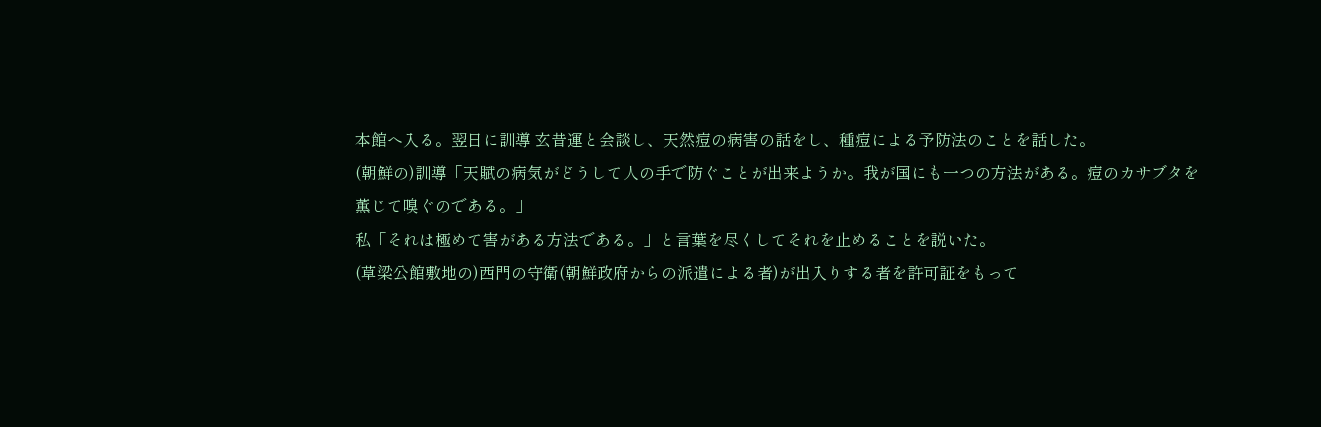本館へ入る。翌日に訓導 玄昔運と会談し、天然痘の病害の話をし、種痘による予防法のことを話した。
(朝鮮の)訓導「天賦の病気がどうして人の手で防ぐことが出来ようか。我が国にも一つの方法がある。痘のカサブタを薫じて嗅ぐのである。」
私「それは極めて害がある方法である。」と言葉を尽くしてそれを止めることを説いた。
(草梁公館敷地の)西門の守衛(朝鮮政府からの派遣による者)が出入りする者を許可証をもって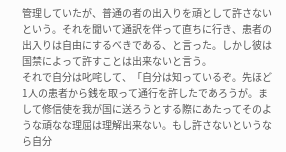管理していたが、普通の者の出入りを頑として許さないという。それを聞いて通訳を伴って直ちに行き、患者の出入りは自由にするべきである、と言った。しかし彼は国禁によって許すことは出来ないと言う。
それで自分は叱咤して、「自分は知っているぞ。先ほど1人の患者から銭を取って通行を許したであろうが。まして修信使を我が国に送ろうとする際にあたってそのような頑なな理屈は理解出来ない。もし許さないというなら自分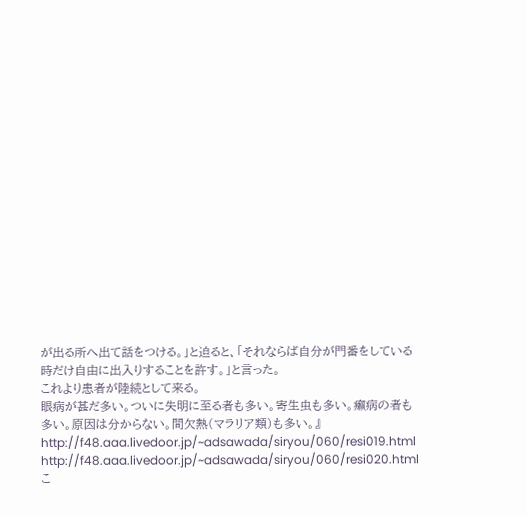が出る所へ出て話をつける。」と迫ると、「それならば自分が門番をしている時だけ自由に出入りすることを許す。」と言った。
これより患者が陸続として来る。
眼病が甚だ多い。ついに失明に至る者も多い。寄生虫も多い。癩病の者も多い。原因は分からない。間欠熱(マラリア類)も多い。』
http://f48.aaa.livedoor.jp/~adsawada/siryou/060/resi019.html
http://f48.aaa.livedoor.jp/~adsawada/siryou/060/resi020.html
こ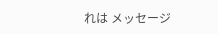れは メッセージ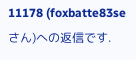11178 (foxbatte83se さん)への返信です.